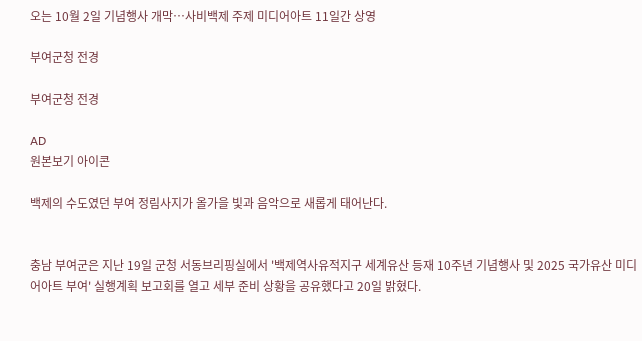오는 10월 2일 기념행사 개막…사비백제 주제 미디어아트 11일간 상영

부여군청 전경

부여군청 전경

AD
원본보기 아이콘

백제의 수도였던 부여 정림사지가 올가을 빛과 음악으로 새롭게 태어난다.


충남 부여군은 지난 19일 군청 서동브리핑실에서 '백제역사유적지구 세계유산 등재 10주년 기념행사 및 2025 국가유산 미디어아트 부여' 실행계획 보고회를 열고 세부 준비 상황을 공유했다고 20일 밝혔다.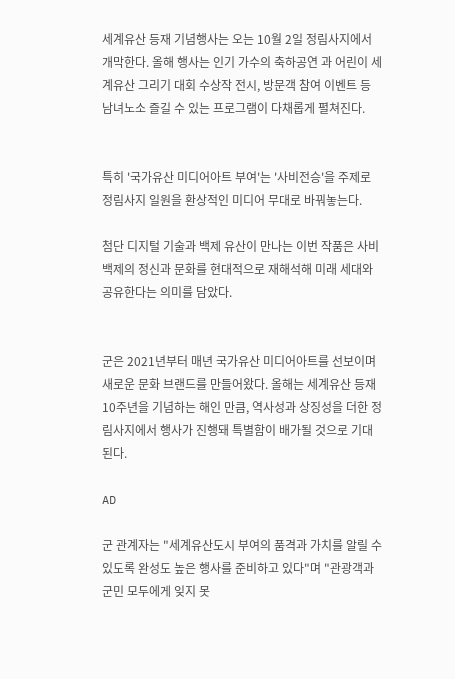세계유산 등재 기념행사는 오는 10월 2일 정림사지에서 개막한다. 올해 행사는 인기 가수의 축하공연 과 어린이 세계유산 그리기 대회 수상작 전시, 방문객 참여 이벤트 등 남녀노소 즐길 수 있는 프로그램이 다채롭게 펼쳐진다.


특히 '국가유산 미디어아트 부여'는 '사비전승'을 주제로 정림사지 일원을 환상적인 미디어 무대로 바꿔놓는다.

첨단 디지털 기술과 백제 유산이 만나는 이번 작품은 사비백제의 정신과 문화를 현대적으로 재해석해 미래 세대와 공유한다는 의미를 담았다.


군은 2021년부터 매년 국가유산 미디어아트를 선보이며 새로운 문화 브랜드를 만들어왔다. 올해는 세계유산 등재 10주년을 기념하는 해인 만큼, 역사성과 상징성을 더한 정림사지에서 행사가 진행돼 특별함이 배가될 것으로 기대된다.

AD

군 관계자는 "세계유산도시 부여의 품격과 가치를 알릴 수 있도록 완성도 높은 행사를 준비하고 있다"며 "관광객과 군민 모두에게 잊지 못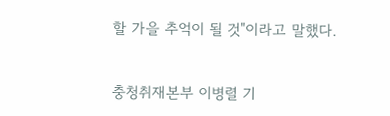할 가을 추억이 될 것"이라고 말했다.


충청취재본부 이병렬 기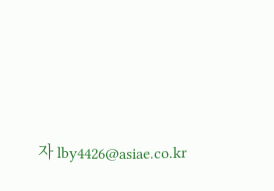자 lby4426@asiae.co.kr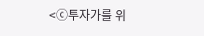<ⓒ투자가를 위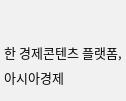한 경제콘텐츠 플랫폼, 아시아경제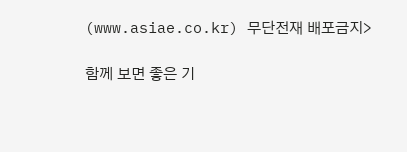(www.asiae.co.kr) 무단전재 배포금지>

함께 보면 좋은 기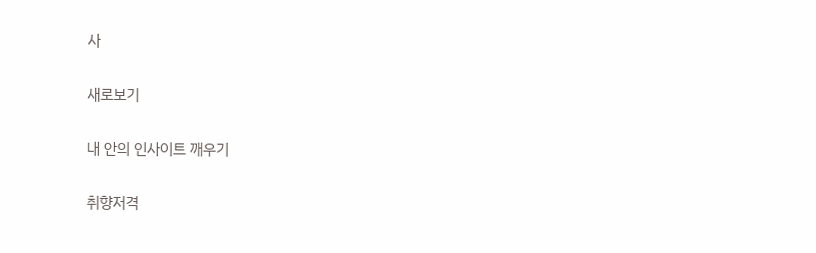사

새로보기

내 안의 인사이트 깨우기

취향저격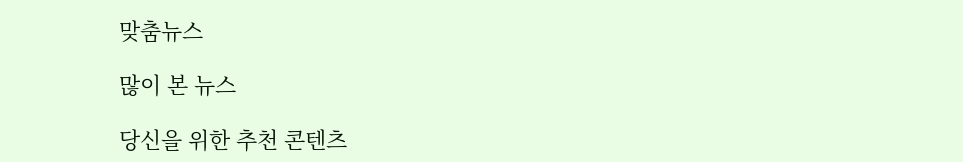맞춤뉴스

많이 본 뉴스

당신을 위한 추천 콘텐츠